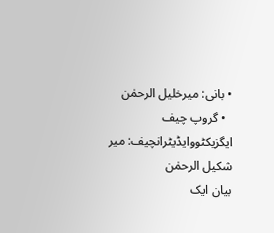• بانی: میرخلیل الرحمٰن
  • گروپ چیف ایگزیکٹووایڈیٹرانچیف: میر شکیل الرحمٰن
بیان ایک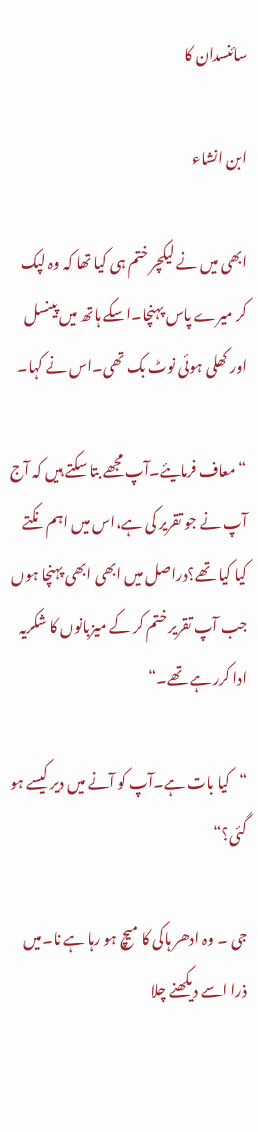سائنسدان کا

ابن انشاء

ابھی میں نے لیکچر ختم ہی کیا تھا کہ وہ لپک کر میرے پاس پہنچا۔اسکے ہاتھ میں پینسل اور کھلی ہوئی نوٹ بک تھی۔اس نے کہا۔

“معاف فرمایئے۔آپ مجھے بتا سکتے ہیں کہ آج آپ نے جو تقریر کی ہے،اس میں اہم نکتے کیا کیا تھے؟دراصل میں ابھی ابھی پہنچا ہوں جب آپ تقریر ختم کر کے میزبانوں کا شکریہ ادا کرر ہے تھے۔“

“کیا بات ہے۔آپ کو آنے میں دیر کیسے ہو گئی؟“

جی ۔ وہ ادھر ہاکی کا میچ ہو رہا ہے نا۔میں ذرا اسے دیکھنے چلا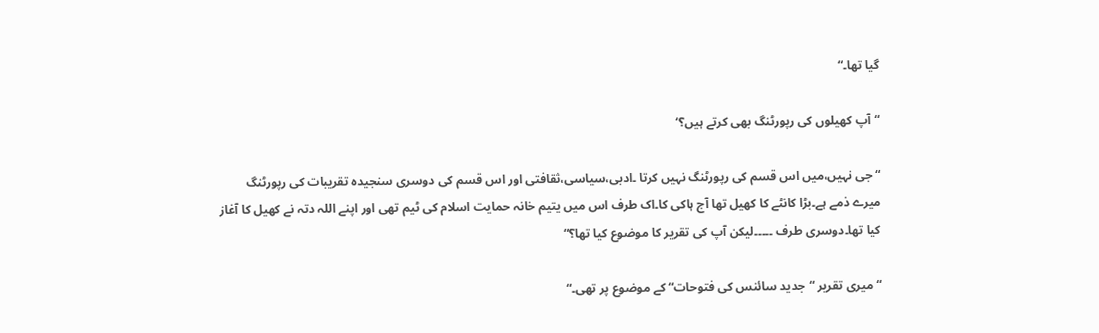گیا تھا۔“

“آپ کھیلوں کی رپورٹنگ بھی کرتے ہیں؟‘

“ جی نہیں،میں اس قسم کی رپورٹنگ نہیں کرتا ۔ادبی،سیاسی،ثقافتی اور اس قسم کی دوسری سنجیدہ تقریبات کی رپورٹنگ میرے ذمے ہے۔بڑا کانٹے کا کھیل تھا آج ہاکی کا۔اک طرف اس میں یتیم خانہ حمایت اسلام کی ٹیم تھی اور اپنے اللہ دتہ نے کھیل کا آغاز کیا تھا۔دوسری طرف ۔۔۔۔۔لیکن آپ کی تقریر کا موضوع کیا تھا؟“

“میری تقریر “جدید سائنس کی فتوحات“ کے موضوع پر تھی۔“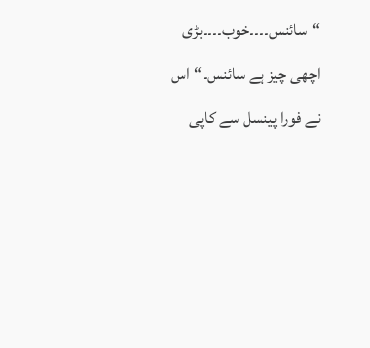“سائنس۔۔۔۔خوب۔۔۔۔بڑی اچھی چیز ہے سائنس۔“اس نے فورا پینسل سے کاپی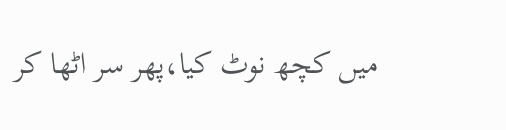میں کچھ نوٹ کیا،پھر سر اٹھا کر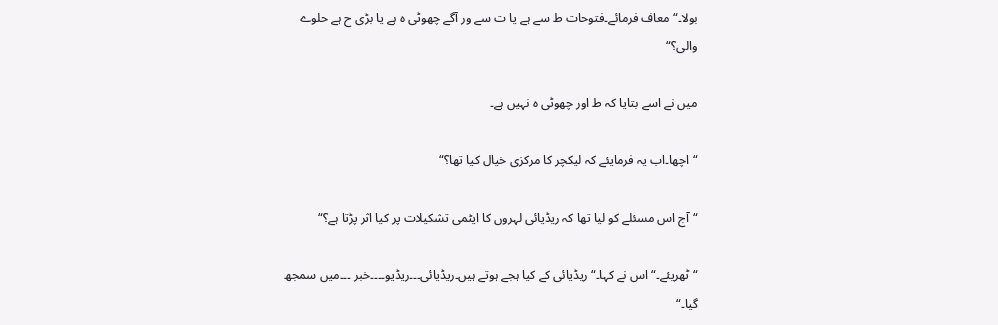بولا۔“معاف فرمائے۔فتوحات ط سے ہے یا ت سے ور آگے چھوٹی ہ ہے یا بڑی ح ہے حلوے والی؟“

میں نے اسے بتایا کہ ط اور چھوٹی ہ نہیں ہے۔

“اچھا۔اب یہ فرمایئے کہ لیکچر کا مرکزی خیال کیا تھا؟“

“آج اس مسئلے کو لیا تھا کہ ریڈیائی لہروں کا ایٹمی تشکیلات پر کیا اثر پڑتا ہے؟“

“ٹھریئے۔“ اس نے کہا۔“ریڈیائی کے کیا ہجے ہوتے ہیں۔ریڈیائی۔۔۔ریڈیو۔۔۔۔خبر ۔۔۔میں سمجھ گیا۔“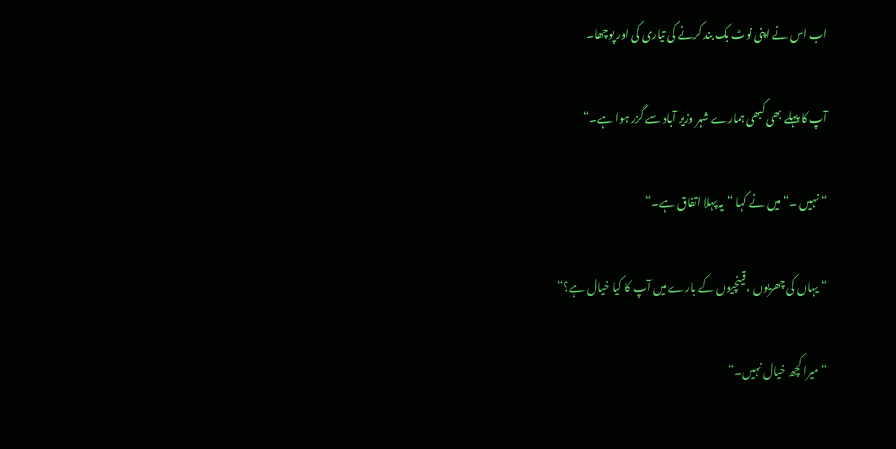اب اس نے اپنی نوٹ بک بند کرنے کی تیاری کی اور پوچھا۔

آپ کا پہلے بھی کبھی ہمارے شہر وزیر آباد سے گزر ہوا ہے۔“

“نہیں ۔“میں نے کہا “یہ پہلا اتفاق ہے۔“

“یہاں کی چھریوں ،قینچیوں کے بارے میں آپ کا کیا خیال ہے؟“

“میرا کچھ خیال نہیں۔“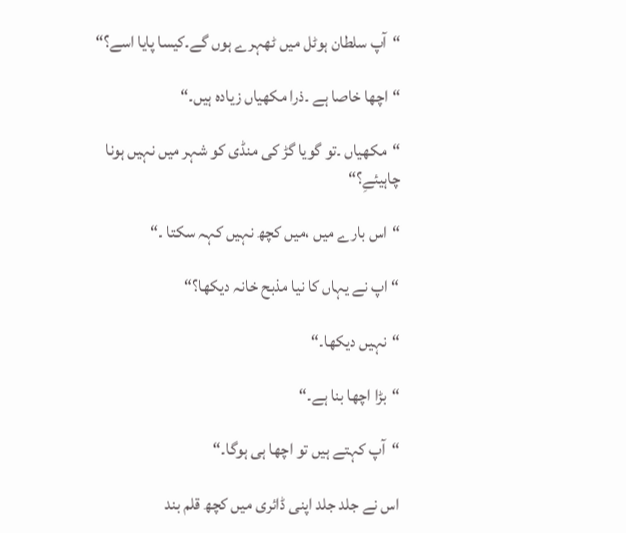“آپ سلطان ہوٹل میں ٹھہرے ہوں گے۔کیسا پایا اسے؟“

“اچھا خاصا ہے ۔ذرا مکھیاں زیادہ ہیں۔“

“مکھیاں ۔تو گویا گڑ کی منڈی کو شہر میں نہیں ہونا چاہیئےِ؟“

“اس بارے میں ،میں کچھ نہیں کہہ سکتا ۔“

“اپ نے یہاں کا نیا مذبح خانہ دیکھا؟“

“نہیں دیکھا۔“

“بڑا اچھا بنا ہے۔“

“آپ کہتے ہیں تو اچھا ہی ہوگا۔“

اس نے جلد جلد اپنی ڈائری میں کچھ قلم بند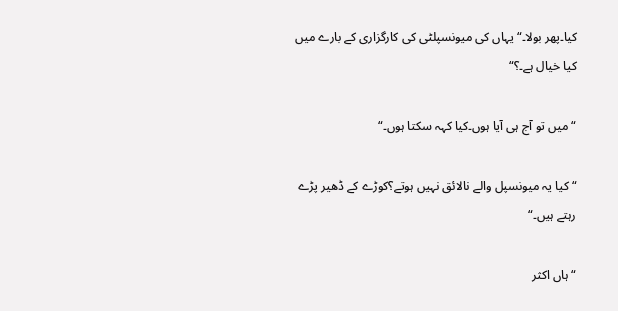کیا۔پھر بولا۔“یہاں کی میونسپلٹی کی کارگزاری کے بارے میں کیا خیال ہے۔؟“

“میں تو آج ہی آیا ہوں۔کیا کہہ سکتا ہوں۔“

“کیا یہ میونسپل والے نالائق نہیں ہوتے؟کوڑے کے ڈھیر پڑے رہتے ہیں۔“

“ہاں اکثر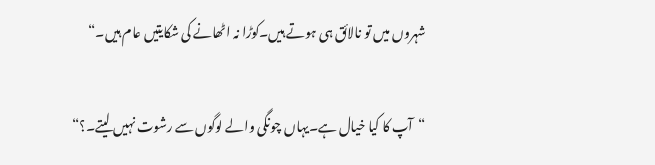شہروں میں تو نالائق ہی ہوتے ہیں۔کوڑا نہ اٹھانے کی شکایتیں عام ہیں۔“

“آپ کا کیا خیال ہے۔یہاں چونگی والے لوگوں سے رشوت نہیں لیتے۔؟“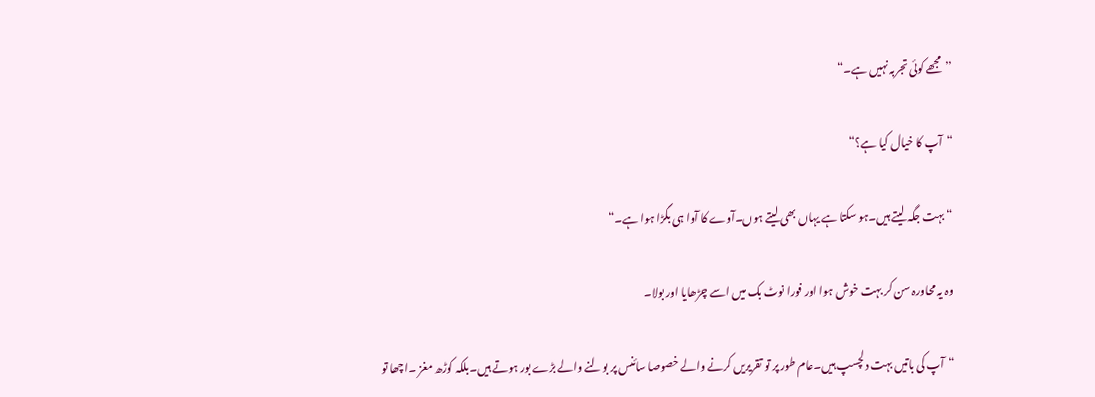’’مجھے کوئی تجربہ نہیں ہے۔“

“آپ کا خیال کیا ہے؟“

“ بہت جگہ لیتے ہیں۔ہو سکتا ہے یہاں بھی لیتے ہوں۔آوے کا آوا ہی بگڑا ہوا ہے۔“

وہ یہ محاورہ سن کر بہت خوش ہوا اور فورا نوٹ بک میں اسے چڑھایا اور بولا۔

“آپ کی باتیں بہت دلچسپ ہیں۔عام طور پر تو تقریریں کرنے والے خصوصا سائنس پر بولنے والے بڑے بور ہوتے ہیں۔بلکہ کوڑھ مغز ۔اچھا تو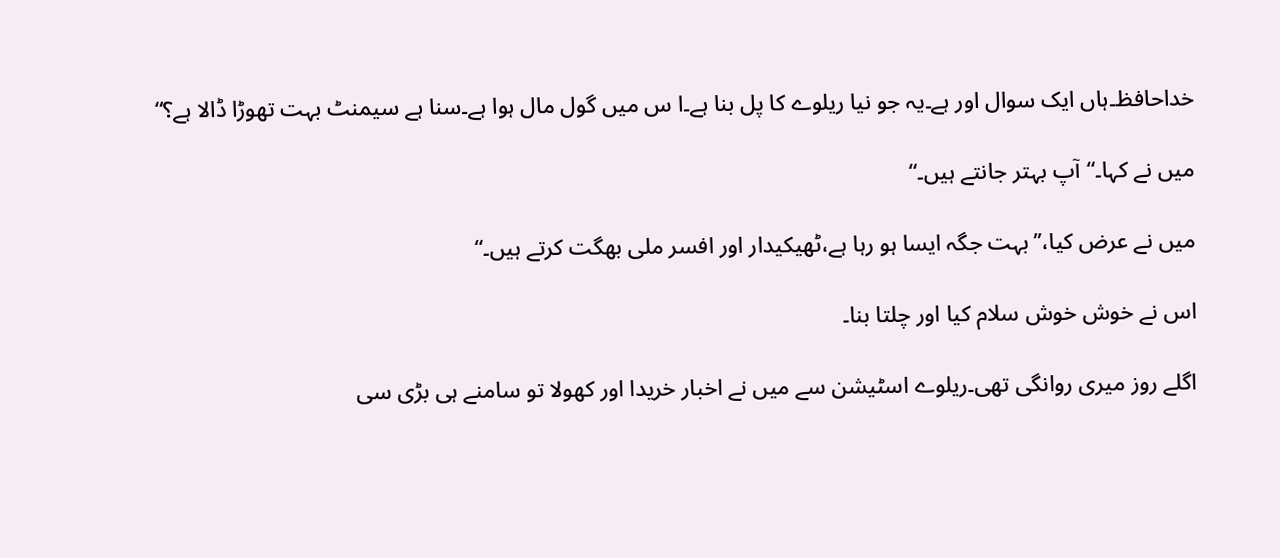خداحافظ۔ہاں ایک سوال اور ہے۔یہ جو نیا ریلوے کا پل بنا ہے۔ا س میں گول مال ہوا ہے۔سنا ہے سیمنٹ بہت تھوڑا ڈالا ہے؟“

میں نے کہا۔“آپ بہتر جانتے ہیں۔“

میں نے عرض کیا،’’بہت جگہ ایسا ہو رہا ہے،ٹھیکیدار اور افسر ملی بھگت کرتے ہیں۔“

اس نے خوش خوش سلام کیا اور چلتا بنا۔

اگلے روز میری روانگی تھی۔ریلوے اسٹیشن سے میں نے اخبار خریدا اور کھولا تو سامنے ہی بڑی سی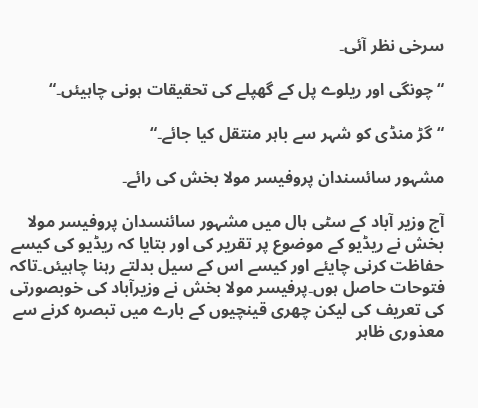سرخی نظر آئی۔

“چونگی اور ریلوے پل کے گھپلے کی تحقیقات ہونی چاہیئں۔“

“گڑ منڈی کو شہر سے باہر منتقل کیا جائے۔“

مشہور سائسندان پروفیسر مولا بخش کی رائے۔

آج وزیر آباد کے سٹی ہال میں مشہور سائنسدان پروفیسر مولا بخش نے ریڈیو کے موضوع پر تقریر کی اور بتایا کہ ریڈیو کی کیسے حفاظت کرنی چایئے اور کیسے اس کے سیل بدلتے رہنا چاہیئں۔تاکہ فتوحات حاصل ہوں۔پرفیسر مولا بخش نے وزیرآباد کی خوبصورتی کی تعریف کی لیکن چھری قینچیوں کے بارے میں تبصرہ کرنے سے معذوری ظاہر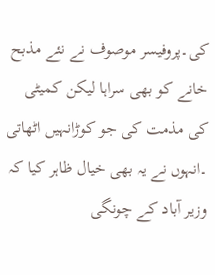کی۔پروفیسر موصوف نے نئے مذبح خانے کو بھی سراہا لیکن کمیٹی کی مذمت کی جو کوڑانہیں اٹھاتی ۔انہوں نے یہ بھی خیال ظاہر کیا کہ وزیر آباد کے چونگی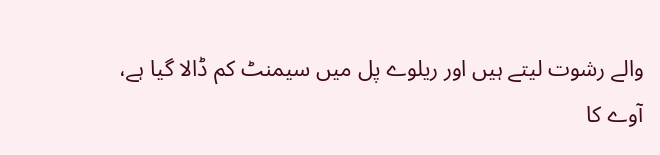والے رشوت لیتے ہیں اور ریلوے پل میں سیمنٹ کم ڈالا گیا ہے، آوے کا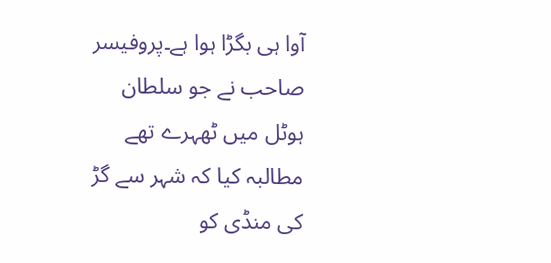آوا ہی بگڑا ہوا ہے۔پروفیسر صاحب نے جو سلطان ہوٹل میں ٹھہرے تھے مطالبہ کیا کہ شہر سے گڑ کی منڈی کو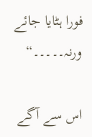فورا ہٹایا جائے ورنہ۔۔۔۔۔“

اس سے آگے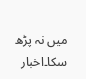میں نہ پڑھ سکا۔اخبار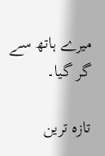میرے ہاتھ سے گر گیا۔

تازہ ترین